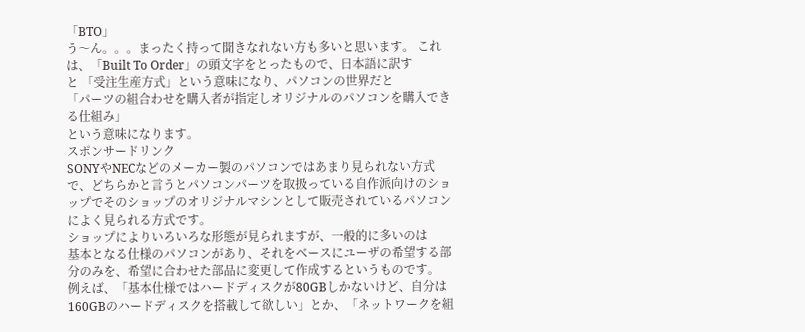「BTO」
う〜ん。。。まったく持って聞きなれない方も多いと思います。 これは、「Built To Order」の頭文字をとったもので、日本語に訳す
と 「受注生産方式」という意味になり、パソコンの世界だと
「パーツの組合わせを購入者が指定しオリジナルのパソコンを購入できる仕組み」
という意味になります。
スポンサードリンク
SONYやNECなどのメーカー製のパソコンではあまり見られない方式で、どちらかと言うとパソコンパーツを取扱っている自作派向けのショップでそのショップのオリジナルマシンとして販売されているパソコンによく見られる方式です。
ショップによりいろいろな形態が見られますが、一般的に多いのは
基本となる仕様のパソコンがあり、それをベースにユーザの希望する部分のみを、希望に合わせた部品に変更して作成するというものです。
例えば、「基本仕様ではハードディスクが80GBしかないけど、自分は160GBのハードディスクを搭載して欲しい」とか、「ネットワークを組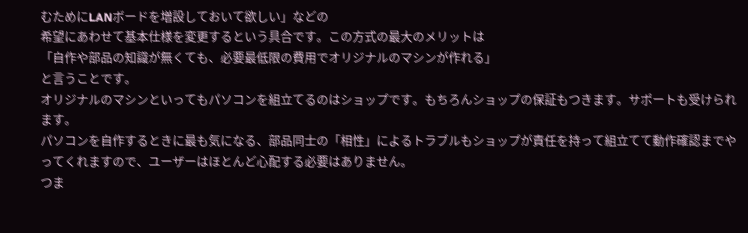むためにLANボードを増設しておいて欲しい」などの
希望にあわせて基本仕様を変更するという具合です。この方式の最大のメリットは
「自作や部品の知識が無くても、必要最低限の費用でオリジナルのマシンが作れる」
と言うことです。
オリジナルのマシンといってもパソコンを組立てるのはショップです。もちろんショップの保証もつきます。サポートも受けられます。
パソコンを自作するときに最も気になる、部品同士の「相性」によるトラブルもショップが責任を持って組立てて動作確認までやってくれますので、ユーザーはほとんど心配する必要はありません。
つま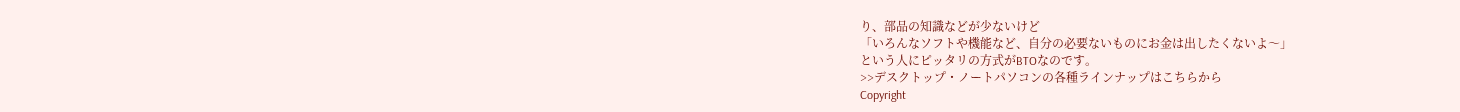り、部品の知識などが少ないけど
「いろんなソフトや機能など、自分の必要ないものにお金は出したくないよ〜」
という人にピッタリの方式がBTOなのです。
>>デスクトップ・ノートパソコンの各種ラインナップはこちらから
Copyright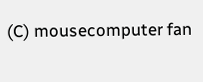(C) mousecomputer fan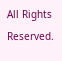All Rights Reserved.